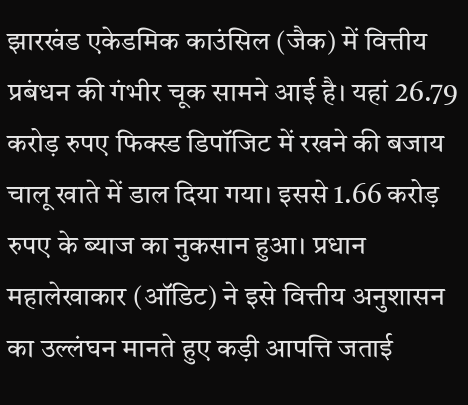झारखंड एकेडमिक काउंसिल (जैक) में वित्तीय प्रबंधन की गंभीर चूक सामने आई है। यहां 26.79 करोड़ रुपए फिक्स्ड डिपॉजिट में रखने की बजाय चालू खाते में डाल दिया गया। इससे 1.66 करोड़ रुपए के ब्याज का नुकसान हुआ। प्रधान महालेखाकार (ऑडिट) ने इसे वित्तीय अनुशासन का उल्लंघन मानते हुए कड़ी आपत्ति जताई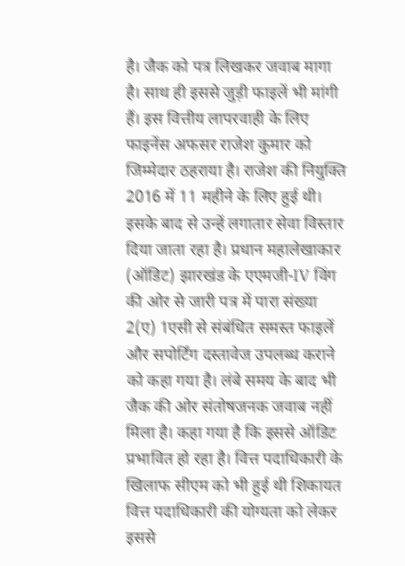है। जैक को पत्र लिखकर जवाब मागा है। साथ ही इससे जुड़ी फाइलें भी मांगी हैं। इस वित्तीय लापरवाही के लिए फाइनेंस अफसर राजेश कुमार को जिम्मेदार ठहराया है। राजेश की नियुक्ति 2016 में 11 महीने के लिए हुई थी। इसके बाद से उन्हें लगातार सेवा विस्तार दिया जाता रहा है। प्रधान महालेखाकार (ऑडिट) झारखंड के एएमजी-IV विंग की ओर से जारी पत्र में पारा संख्या 2(ए) 1एसी से संबंधित समस्त फाइलें और सपोर्टिंग दस्तावेज उपलब्ध कराने को कहा गया है। लंबे समय के बाद भी जैक की ओर संतोषजनक जवाब नहीं मिला है। कहा गया है कि इससे ऑडिट प्रभावित हो रहा है। वित्त पदाधिकारी के खिलाफ सीएम को भी हुई थी शिकायत वित्त पदाधिकारी की योग्यता को लेकर इससे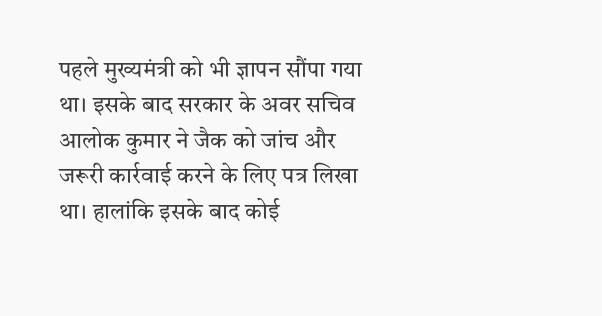पहले मुख्यमंत्री को भी ज्ञापन सौंपा गया था। इसके बाद सरकार के अवर सचिव आलोक कुमार ने जैक को जांच और जरूरी कार्रवाई करने के लिए पत्र लिखा था। हालांकि इसके बाद कोई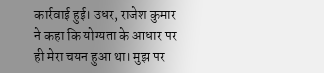कार्रवाई हुई। उधर, राजेश कुमार ने कहा कि योग्यता के आधार पर ही मेरा चयन हुआ था। मुझ पर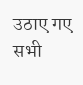उठाए गए सभी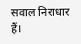सवाल निराधार हैं।